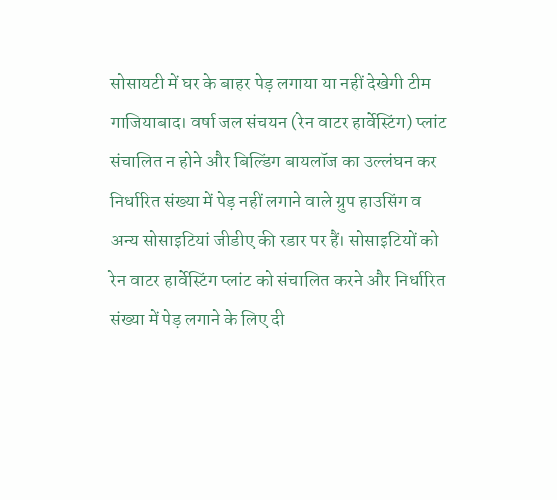सोसायटी में घर के बाहर पेड़ लगाया या नहीं देखेगी टीम
गाजियाबाद। वर्षा जल संचयन (रेन वाटर हार्वेस्टिंग) प्लांट संचालित न होने और बिल्डिंग बायलॉज का उल्लंघन कर निर्धारित संख्या में पेड़ नहीं लगाने वाले ग्रुप हाउसिंग व अन्य सोसाइटियां जीडीए की रडार पर हैं। सोसाइटियों को रेन वाटर हार्वेस्टिंग प्लांट को संचालित करने और निर्धारित संख्या में पेड़ लगाने के लिए दी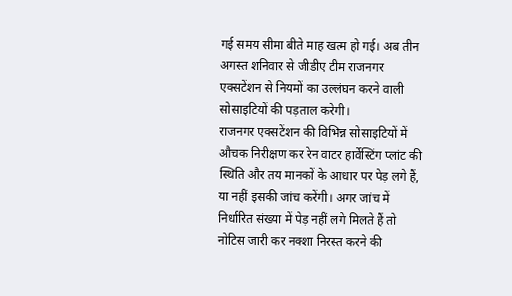गई समय सीमा बीते माह खत्म हो गई। अब तीन अगस्त शनिवार से जीडीए टीम राजनगर एक्सटेंशन से नियमों का उल्लंघन करने वाली सोसाइटियों की पड़ताल करेगी।
राजनगर एक्सटेंशन की विभिन्न सोसाइटियों में औचक निरीक्षण कर रेन वाटर हार्वेस्टिंग प्लांट की स्थिति और तय मानकों के आधार पर पेड़ लगे हैं, या नहीं इसकी जांच करेंगी। अगर जांच में निर्धारित संख्या में पेड़ नहीं लगे मिलते हैं तो नोटिस जारी कर नक्शा निरस्त करने की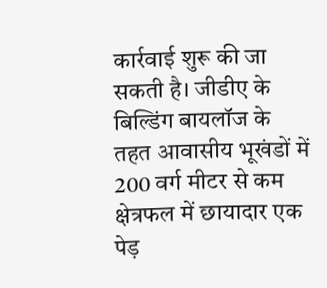कार्रवाई शुरू की जा सकती है। जीडीए के बिल्डिंग बायलॉज के तहत आवासीय भूखंडों में 200 वर्ग मीटर से कम क्षेत्रफल में छायादार एक पेड़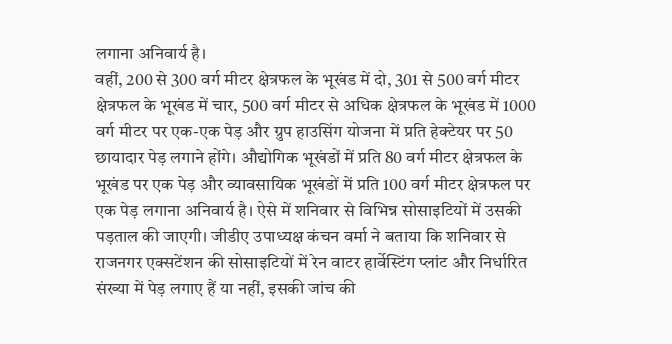लगाना अनिवार्य है।
वहीं, 200 से 300 वर्ग मीटर क्षेत्रफल के भूखंड में दो, 301 से 500 वर्ग मीटर क्षेत्रफल के भूखंड में चार, 500 वर्ग मीटर से अधिक क्षेत्रफल के भूखंड में 1000 वर्ग मीटर पर एक-एक पेड़ और ग्रुप हाउसिंग योजना में प्रति हेक्टेयर पर 50 छायादार पेड़ लगाने होंगे। औद्योगिक भूखंडों में प्रति 80 वर्ग मीटर क्षेत्रफल के भूखंड पर एक पेड़ और व्यावसायिक भूखंडों में प्रति 100 वर्ग मीटर क्षेत्रफल पर एक पेड़ लगाना अनिवार्य है। ऐसे में शनिवार से विभिन्न सोसाइटियों में उसकी पड़ताल की जाएगी। जीडीए उपाध्यक्ष कंचन वर्मा ने बताया कि शनिवार से राजनगर एक्सटेंशन की सोसाइटियों में रेन वाटर हार्वेस्टिंग प्लांट और निर्धारित संख्या में पेड़ लगाए हैं या नहीं, इसकी जांच की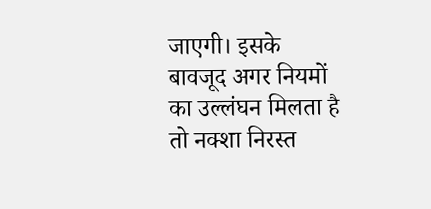जाएगी। इसके बावजूद अगर नियमों का उल्लंघन मिलता है तो नक्शा निरस्त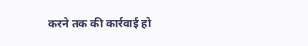करने तक की कार्रवाई हो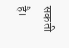सकती है।